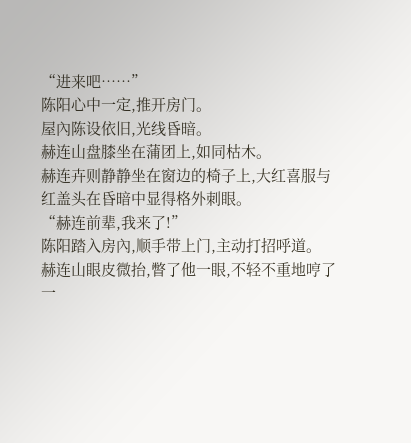“进来吧……”
陈阳心中一定,推开房门。
屋內陈设依旧,光线昏暗。
赫连山盘膝坐在蒲团上,如同枯木。
赫连卉则静静坐在窗边的椅子上,大红喜服与红盖头在昏暗中显得格外刺眼。
“赫连前辈,我来了!”
陈阳踏入房內,顺手带上门,主动打招呼道。
赫连山眼皮微抬,瞥了他一眼,不轻不重地哼了一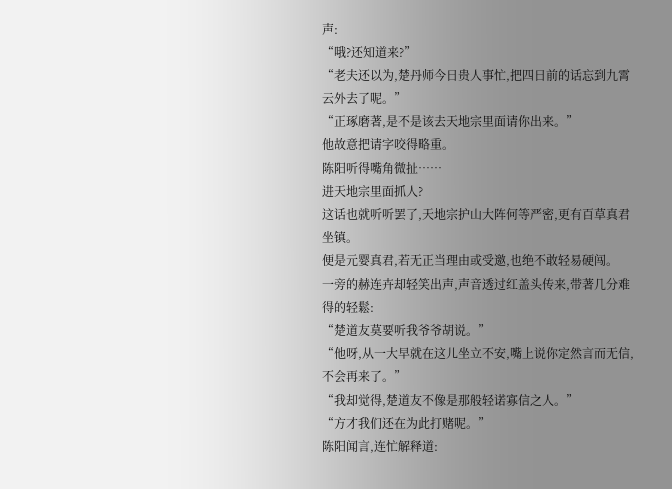声:
“哦?还知道来?”
“老夫还以为,楚丹师今日贵人事忙,把四日前的话忘到九霄云外去了呢。”
“正琢磨著,是不是该去天地宗里面请你出来。”
他故意把请字咬得略重。
陈阳听得嘴角微扯……
进天地宗里面抓人?
这话也就听听罢了,天地宗护山大阵何等严密,更有百草真君坐镇。
便是元婴真君,若无正当理由或受邀,也绝不敢轻易硬闯。
一旁的赫连卉却轻笑出声,声音透过红盖头传来,带著几分难得的轻鬆:
“楚道友莫要听我爷爷胡说。”
“他呀,从一大早就在这儿坐立不安,嘴上说你定然言而无信,不会再来了。”
“我却觉得,楚道友不像是那般轻诺寡信之人。”
“方才我们还在为此打赌呢。”
陈阳闻言,连忙解释道: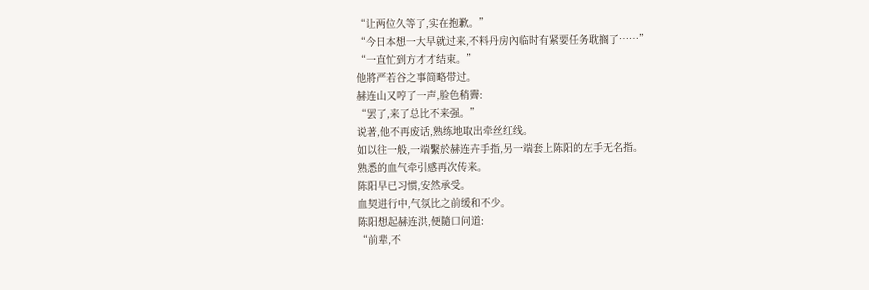“让两位久等了,实在抱歉。”
“今日本想一大早就过来,不料丹房內临时有紧要任务耽搁了……”
“一直忙到方才才结束。”
他將严若谷之事简略带过。
赫连山又哼了一声,脸色稍霽:
“罢了,来了总比不来强。”
说著,他不再废话,熟练地取出牵丝红线。
如以往一般,一端繫於赫连卉手指,另一端套上陈阳的左手无名指。
熟悉的血气牵引感再次传来。
陈阳早已习惯,安然承受。
血契进行中,气氛比之前缓和不少。
陈阳想起赫连洪,便隨口问道:
“前辈,不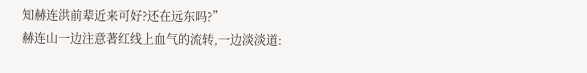知赫连洪前辈近来可好?还在远东吗?”
赫连山一边注意著红线上血气的流转,一边淡淡道: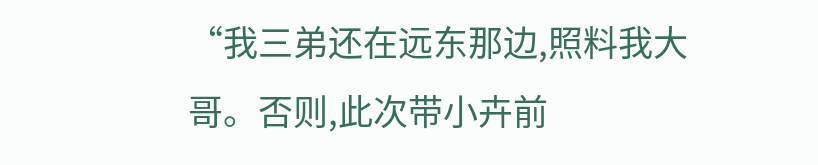“我三弟还在远东那边,照料我大哥。否则,此次带小卉前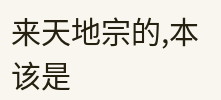来天地宗的,本该是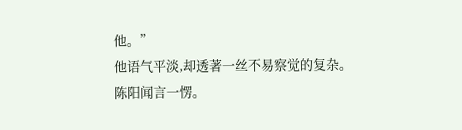他。”
他语气平淡,却透著一丝不易察觉的复杂。
陈阳闻言一愣。